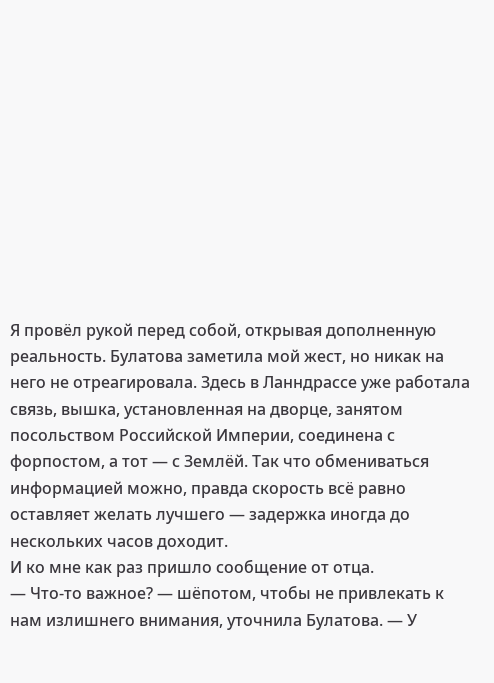Я провёл рукой перед собой, открывая дополненную реальность. Булатова заметила мой жест, но никак на него не отреагировала. Здесь в Ланндрассе уже работала связь, вышка, установленная на дворце, занятом посольством Российской Империи, соединена с форпостом, а тот — с Землёй. Так что обмениваться информацией можно, правда скорость всё равно оставляет желать лучшего — задержка иногда до нескольких часов доходит.
И ко мне как раз пришло сообщение от отца.
— Что-то важное? — шёпотом, чтобы не привлекать к нам излишнего внимания, уточнила Булатова. — У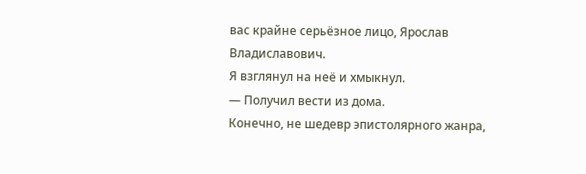вас крайне серьёзное лицо, Ярослав Владиславович.
Я взглянул на неё и хмыкнул.
— Получил вести из дома.
Конечно, не шедевр эпистолярного жанра,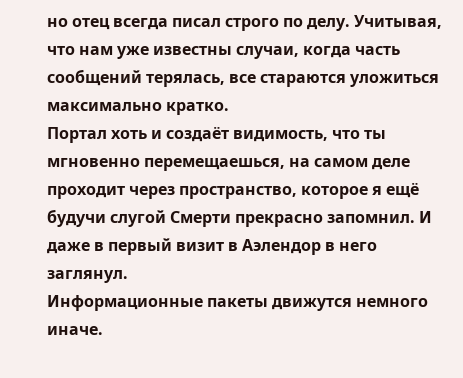но отец всегда писал строго по делу. Учитывая, что нам уже известны случаи, когда часть сообщений терялась, все стараются уложиться максимально кратко.
Портал хоть и создаёт видимость, что ты мгновенно перемещаешься, на самом деле проходит через пространство, которое я ещё будучи слугой Смерти прекрасно запомнил. И даже в первый визит в Аэлендор в него заглянул.
Информационные пакеты движутся немного иначе.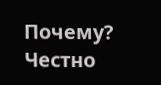Почему? Честно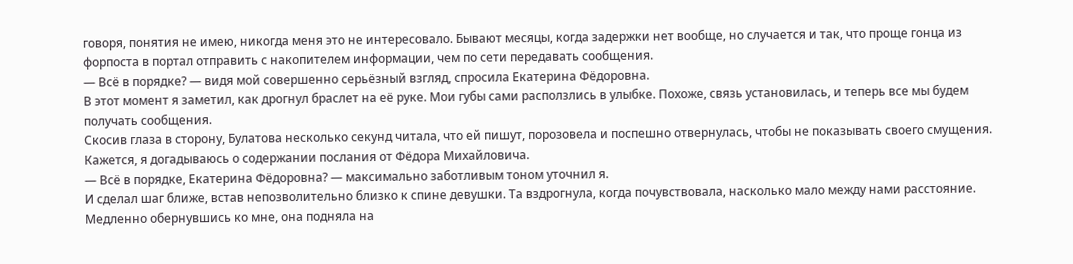говоря, понятия не имею, никогда меня это не интересовало. Бывают месяцы, когда задержки нет вообще, но случается и так, что проще гонца из форпоста в портал отправить с накопителем информации, чем по сети передавать сообщения.
— Всё в порядке? — видя мой совершенно серьёзный взгляд, спросила Екатерина Фёдоровна.
В этот момент я заметил, как дрогнул браслет на её руке. Мои губы сами расползлись в улыбке. Похоже, связь установилась, и теперь все мы будем получать сообщения.
Скосив глаза в сторону, Булатова несколько секунд читала, что ей пишут, порозовела и поспешно отвернулась, чтобы не показывать своего смущения. Кажется, я догадываюсь о содержании послания от Фёдора Михайловича.
— Всё в порядке, Екатерина Фёдоровна? — максимально заботливым тоном уточнил я.
И сделал шаг ближе, встав непозволительно близко к спине девушки. Та вздрогнула, когда почувствовала, насколько мало между нами расстояние. Медленно обернувшись ко мне, она подняла на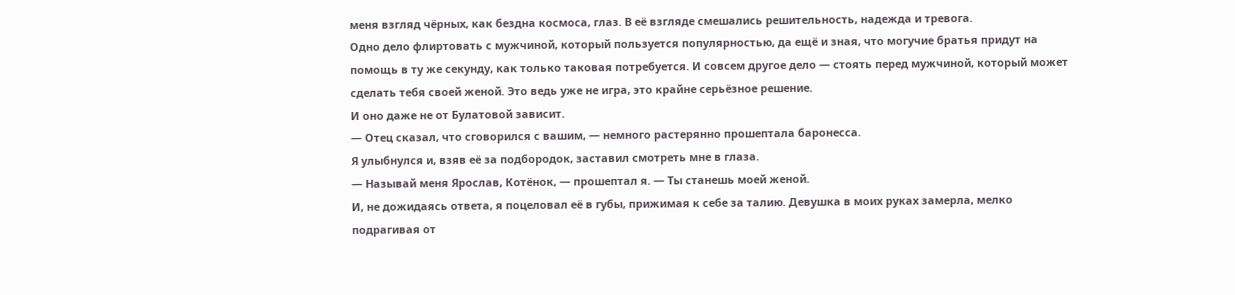меня взгляд чёрных, как бездна космоса, глаз. В её взгляде смешались решительность, надежда и тревога.
Одно дело флиртовать с мужчиной, который пользуется популярностью, да ещё и зная, что могучие братья придут на помощь в ту же секунду, как только таковая потребуется. И совсем другое дело — стоять перед мужчиной, который может сделать тебя своей женой. Это ведь уже не игра, это крайне серьёзное решение.
И оно даже не от Булатовой зависит.
— Отец сказал, что сговорился с вашим, — немного растерянно прошептала баронесса.
Я улыбнулся и, взяв её за подбородок, заставил смотреть мне в глаза.
— Называй меня Ярослав, Котёнок, — прошептал я. — Ты станешь моей женой.
И, не дожидаясь ответа, я поцеловал её в губы, прижимая к себе за талию. Девушка в моих руках замерла, мелко подрагивая от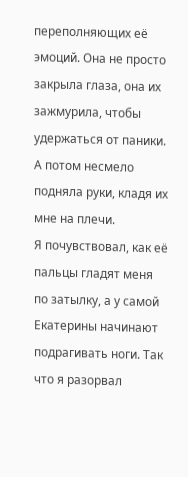переполняющих её эмоций. Она не просто закрыла глаза, она их зажмурила, чтобы удержаться от паники. А потом несмело подняла руки, кладя их мне на плечи.
Я почувствовал, как её пальцы гладят меня по затылку, а у самой Екатерины начинают подрагивать ноги. Так что я разорвал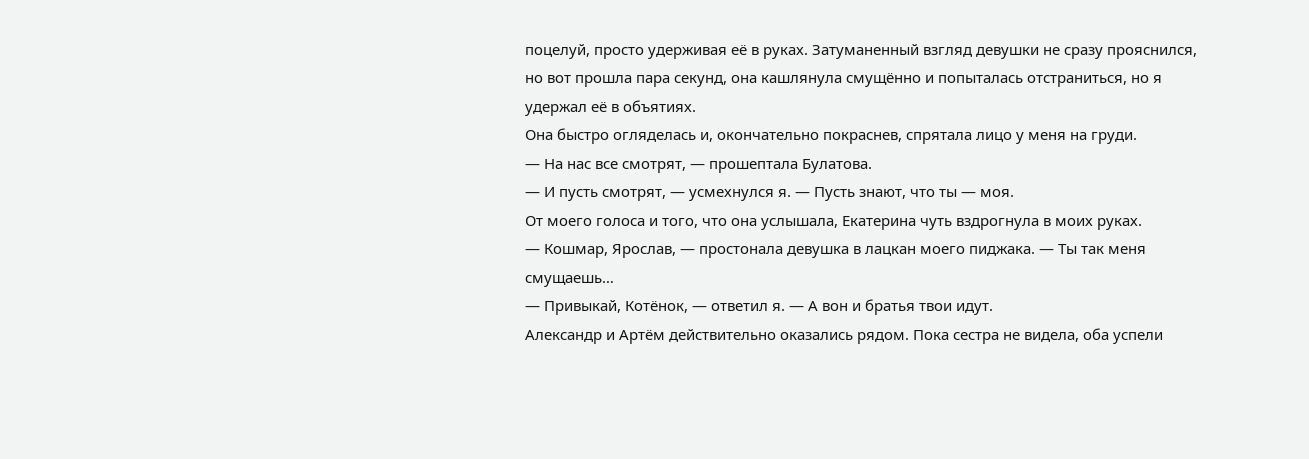поцелуй, просто удерживая её в руках. Затуманенный взгляд девушки не сразу прояснился, но вот прошла пара секунд, она кашлянула смущённо и попыталась отстраниться, но я удержал её в объятиях.
Она быстро огляделась и, окончательно покраснев, спрятала лицо у меня на груди.
— На нас все смотрят, — прошептала Булатова.
— И пусть смотрят, — усмехнулся я. — Пусть знают, что ты — моя.
От моего голоса и того, что она услышала, Екатерина чуть вздрогнула в моих руках.
— Кошмар, Ярослав, — простонала девушка в лацкан моего пиджака. — Ты так меня смущаешь…
— Привыкай, Котёнок, — ответил я. — А вон и братья твои идут.
Александр и Артём действительно оказались рядом. Пока сестра не видела, оба успели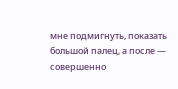мне подмигнуть, показать большой палец, а после — совершенно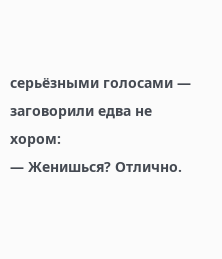серьёзными голосами — заговорили едва не хором:
— Женишься? Отлично.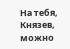На тебя, Князев, можно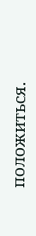положиться.